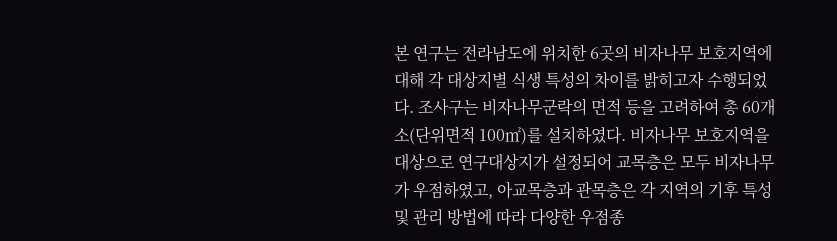본 연구는 전라남도에 위치한 6곳의 비자나무 보호지역에 대해 각 대상지별 식생 특성의 차이를 밝히고자 수행되었다. 조사구는 비자나무군락의 면적 등을 고려하여 총 60개소(단위면적 100㎡)를 설치하였다. 비자나무 보호지역을 대상으로 연구대상지가 설정되어 교목층은 모두 비자나무가 우점하였고, 아교목층과 관목층은 각 지역의 기후 특성 및 관리 방법에 따라 다양한 우점종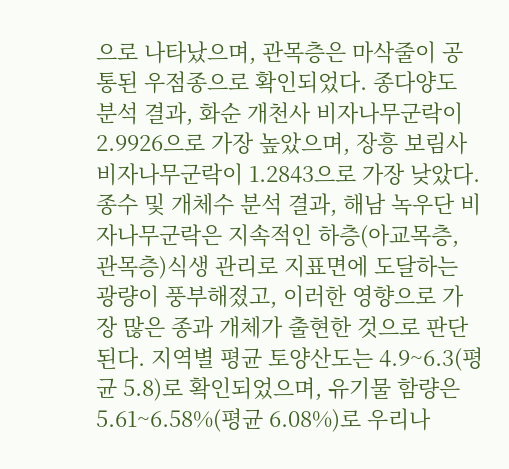으로 나타났으며, 관목층은 마삭줄이 공통된 우점종으로 확인되었다. 종다양도 분석 결과, 화순 개천사 비자나무군락이 2.9926으로 가장 높았으며, 장흥 보림사 비자나무군락이 1.2843으로 가장 낮았다. 종수 및 개체수 분석 결과, 해남 녹우단 비자나무군락은 지속적인 하층(아교목층, 관목층)식생 관리로 지표면에 도달하는 광량이 풍부해졌고, 이러한 영향으로 가장 많은 종과 개체가 출현한 것으로 판단된다. 지역별 평균 토양산도는 4.9~6.3(평 균 5.8)로 확인되었으며, 유기물 함량은 5.61~6.58%(평균 6.08%)로 우리나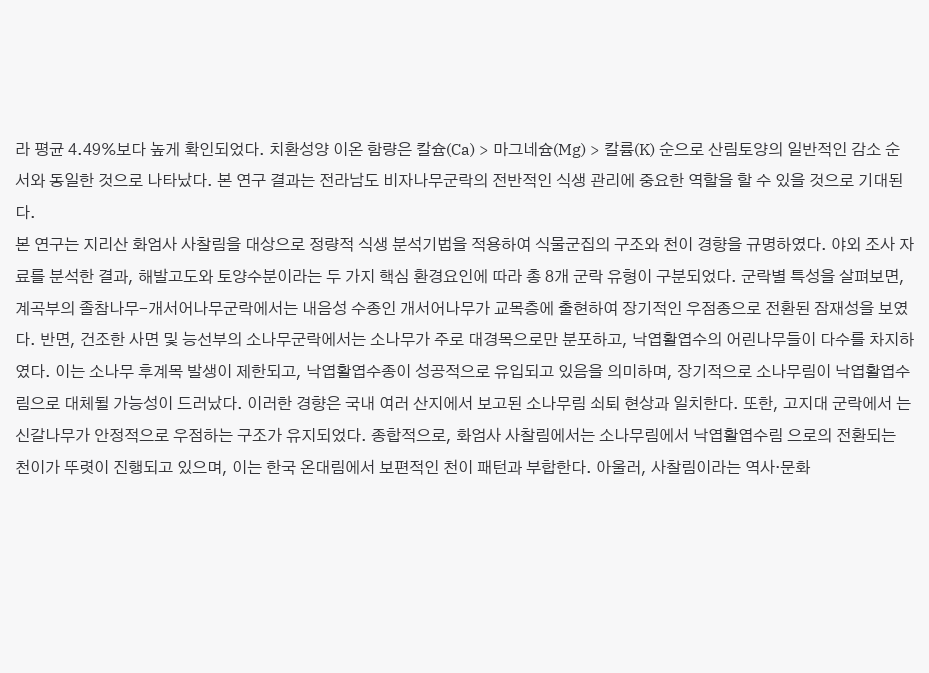라 평균 4.49%보다 높게 확인되었다. 치환성양 이온 함량은 칼슘(Ca) > 마그네슘(Mg) > 칼륨(K) 순으로 산림토양의 일반적인 감소 순서와 동일한 것으로 나타났다. 본 연구 결과는 전라남도 비자나무군락의 전반적인 식생 관리에 중요한 역할을 할 수 있을 것으로 기대된다.
본 연구는 지리산 화엄사 사찰림을 대상으로 정량적 식생 분석기법을 적용하여 식물군집의 구조와 천이 경향을 규명하였다. 야외 조사 자료를 분석한 결과, 해발고도와 토양수분이라는 두 가지 핵심 환경요인에 따라 총 8개 군락 유형이 구분되었다. 군락별 특성을 살펴보면, 계곡부의 졸참나무-개서어나무군락에서는 내음성 수종인 개서어나무가 교목층에 출현하여 장기적인 우점종으로 전환된 잠재성을 보였다. 반면, 건조한 사면 및 능선부의 소나무군락에서는 소나무가 주로 대경목으로만 분포하고, 낙엽활엽수의 어린나무들이 다수를 차지하였다. 이는 소나무 후계목 발생이 제한되고, 낙엽활엽수종이 성공적으로 유입되고 있음을 의미하며, 장기적으로 소나무림이 낙엽활엽수림으로 대체될 가능성이 드러났다. 이러한 경향은 국내 여러 산지에서 보고된 소나무림 쇠퇴 현상과 일치한다. 또한, 고지대 군락에서 는 신갈나무가 안정적으로 우점하는 구조가 유지되었다. 종합적으로, 화엄사 사찰림에서는 소나무림에서 낙엽활엽수림 으로의 전환되는 천이가 뚜렷이 진행되고 있으며, 이는 한국 온대림에서 보편적인 천이 패턴과 부합한다. 아울러, 사찰림이라는 역사·문화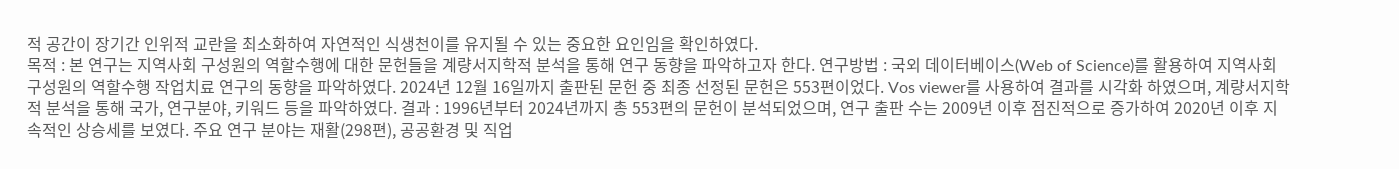적 공간이 장기간 인위적 교란을 최소화하여 자연적인 식생천이를 유지될 수 있는 중요한 요인임을 확인하였다.
목적 : 본 연구는 지역사회 구성원의 역할수행에 대한 문헌들을 계량서지학적 분석을 통해 연구 동향을 파악하고자 한다. 연구방법 : 국외 데이터베이스(Web of Science)를 활용하여 지역사회 구성원의 역할수행 작업치료 연구의 동향을 파악하였다. 2024년 12월 16일까지 출판된 문헌 중 최종 선정된 문헌은 553편이었다. Vos viewer를 사용하여 결과를 시각화 하였으며, 계량서지학적 분석을 통해 국가, 연구분야, 키워드 등을 파악하였다. 결과 : 1996년부터 2024년까지 총 553편의 문헌이 분석되었으며, 연구 출판 수는 2009년 이후 점진적으로 증가하여 2020년 이후 지속적인 상승세를 보였다. 주요 연구 분야는 재활(298편), 공공환경 및 직업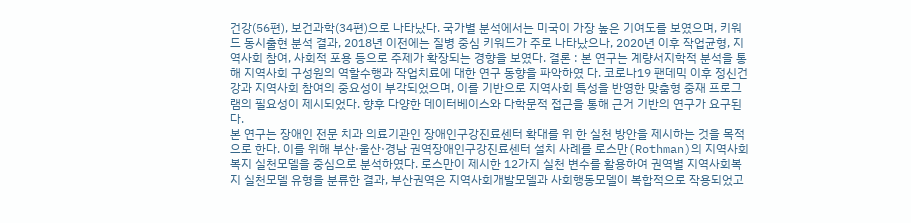건강(56편), 보건과학(34편)으로 나타났다. 국가별 분석에서는 미국이 가장 높은 기여도를 보였으며, 키워드 동시출현 분석 결과, 2018년 이전에는 질병 중심 키워드가 주로 나타났으나, 2020년 이후 작업균형, 지역사회 참여, 사회적 포용 등으로 주제가 확장되는 경향을 보였다. 결론 : 본 연구는 계량서지학적 분석을 통해 지역사회 구성원의 역할수행과 작업치료에 대한 연구 동향을 파악하였 다. 코로나19 팬데믹 이후 정신건강과 지역사회 참여의 중요성이 부각되었으며, 이를 기반으로 지역사회 특성을 반영한 맞춤형 중재 프로그램의 필요성이 제시되었다. 향후 다양한 데이터베이스와 다학문적 접근을 통해 근거 기반의 연구가 요구된다.
본 연구는 장애인 전문 치과 의료기관인 장애인구강진료센터 확대를 위 한 실천 방안을 제시하는 것을 목적으로 한다. 이를 위해 부산·울산·경남 권역장애인구강진료센터 설치 사례를 로스만(Rothman)의 지역사회복지 실천모델을 중심으로 분석하였다. 로스만이 제시한 12가지 실천 변수를 활용하여 권역별 지역사회복지 실천모델 유형을 분류한 결과, 부산권역은 지역사회개발모델과 사회행동모델이 복합적으로 작용되었고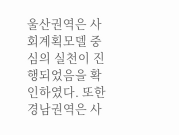울산권역은 사회계획모델 중심의 실천이 진행되었음을 확인하였다. 또한 경남권역은 사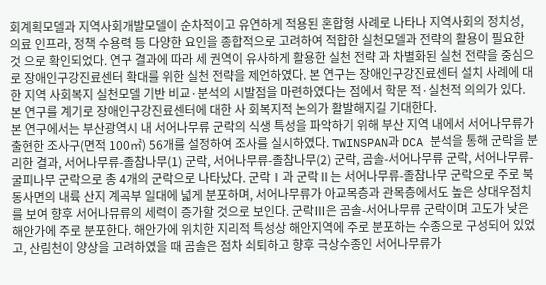회계획모델과 지역사회개발모델이 순차적이고 유연하게 적용된 혼합형 사례로 나타나 지역사회의 정치성, 의료 인프라, 정책 수용력 등 다양한 요인을 종합적으로 고려하여 적합한 실천모델과 전략의 활용이 필요한 것 으로 확인되었다. 연구 결과에 따라 세 권역이 유사하게 활용한 실천 전략 과 차별화된 실천 전략을 중심으로 장애인구강진료센터 확대를 위한 실천 전략을 제언하였다. 본 연구는 장애인구강진료센터 설치 사례에 대한 지역 사회복지 실천모델 기반 비교·분석의 시발점을 마련하였다는 점에서 학문 적·실천적 의의가 있다. 본 연구를 계기로 장애인구강진료센터에 대한 사 회복지적 논의가 활발해지길 기대한다.
본 연구에서는 부산광역시 내 서어나무류 군락의 식생 특성을 파악하기 위해 부산 지역 내에서 서어나무류가 출현한 조사구(면적 100㎡) 56개를 설정하여 조사를 실시하였다. TWINSPAN과 DCA 분석을 통해 군락을 분리한 결과, 서어나무류-졸참나무(1) 군락, 서어나무류-졸참나무(2) 군락, 곰솔-서어나무류 군락, 서어나무류-굴피나무 군락으로 총 4개의 군락으로 나타났다. 군락Ⅰ과 군락Ⅱ는 서어나무류-졸참나무 군락으로 주로 북동사면의 내륙 산지 계곡부 일대에 넓게 분포하며, 서어나무류가 아교목층과 관목층에서도 높은 상대우점치를 보여 향후 서어나뮤류의 세력이 증가할 것으로 보인다. 군락Ⅲ은 곰솔-서어나무류 군락이며 고도가 낮은 해안가에 주로 분포한다. 해안가에 위치한 지리적 특성상 해안지역에 주로 분포하는 수종으로 구성되어 있었고, 산림천이 양상을 고려하였을 때 곰솔은 점차 쇠퇴하고 향후 극상수종인 서어나무류가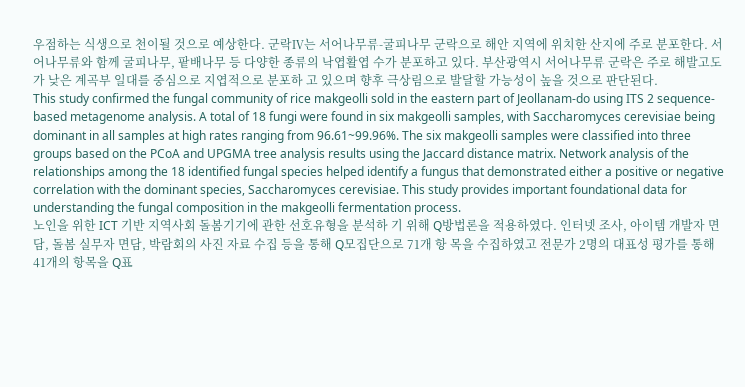우점하는 식생으로 천이될 것으로 예상한다. 군락Ⅳ는 서어나무류-굴피나무 군락으로 해안 지역에 위치한 산지에 주로 분포한다. 서어나무류와 함께 굴피나무, 팥배나무 등 다양한 종류의 낙엽활엽 수가 분포하고 있다. 부산광역시 서어나무류 군락은 주로 해발고도가 낮은 계곡부 일대를 중심으로 지엽적으로 분포하 고 있으며 향후 극상림으로 발달할 가능성이 높을 것으로 판단된다.
This study confirmed the fungal community of rice makgeolli sold in the eastern part of Jeollanam-do using ITS 2 sequence-based metagenome analysis. A total of 18 fungi were found in six makgeolli samples, with Saccharomyces cerevisiae being dominant in all samples at high rates ranging from 96.61~99.96%. The six makgeolli samples were classified into three groups based on the PCoA and UPGMA tree analysis results using the Jaccard distance matrix. Network analysis of the relationships among the 18 identified fungal species helped identify a fungus that demonstrated either a positive or negative correlation with the dominant species, Saccharomyces cerevisiae. This study provides important foundational data for understanding the fungal composition in the makgeolli fermentation process.
노인을 위한 ICT 기반 지역사회 돌봄기기에 관한 선호유형을 분석하 기 위해 Q방법론을 적용하였다. 인터넷 조사, 아이템 개발자 면담, 돌봄 실무자 면담, 박람회의 사진 자료 수집 등을 통해 Q모집단으로 71개 항 목을 수집하였고 전문가 2명의 대표성 평가를 통해 41개의 항목을 Q표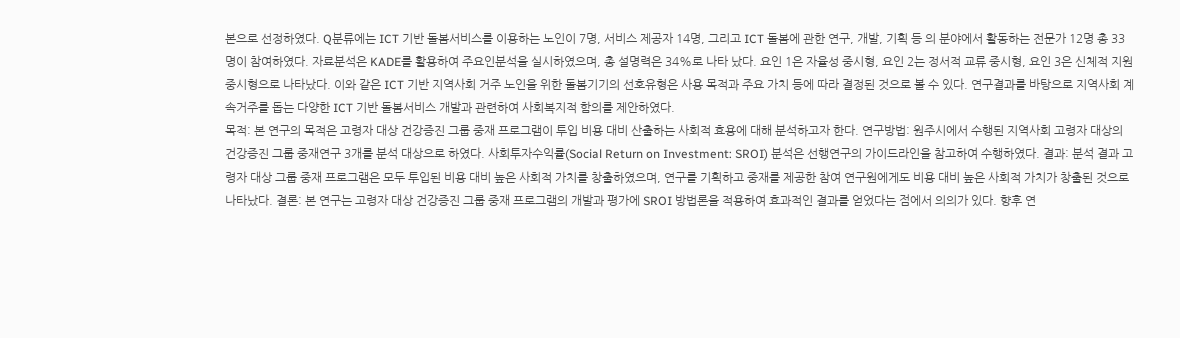본으로 선정하였다. Q분류에는 ICT 기반 돌봄서비스를 이용하는 노인이 7명, 서비스 제공자 14명, 그리고 ICT 돌봄에 관한 연구, 개발, 기획 등 의 분야에서 활동하는 전문가 12명 총 33명이 참여하였다. 자료분석은 KADE를 활용하여 주요인분석을 실시하였으며, 총 설명력은 34%로 나타 났다. 요인 1은 자율성 중시형, 요인 2는 정서적 교류 중시형, 요인 3은 신체적 지원 중시형으로 나타났다. 이와 같은 ICT 기반 지역사회 거주 노인을 위한 돌봄기기의 선호유형은 사용 목적과 주요 가치 등에 따라 결정된 것으로 볼 수 있다. 연구결과를 바탕으로 지역사회 계속거주를 돕는 다양한 ICT 기반 돌봄서비스 개발과 관련하여 사회복지적 함의를 제안하였다.
목적: 본 연구의 목적은 고령자 대상 건강증진 그룹 중재 프로그램이 투입 비용 대비 산출하는 사회적 효용에 대해 분석하고자 한다. 연구방법: 원주시에서 수행된 지역사회 고령자 대상의 건강증진 그룹 중재연구 3개를 분석 대상으로 하였다. 사회투자수익률(Social Return on Investment: SROI) 분석은 선행연구의 가이드라인을 참고하여 수행하였다. 결과: 분석 결과 고령자 대상 그룹 중재 프로그램은 모두 투입된 비용 대비 높은 사회적 가치를 창출하였으며, 연구를 기획하고 중재를 제공한 참여 연구원에게도 비용 대비 높은 사회적 가치가 창출된 것으로 나타났다. 결론: 본 연구는 고령자 대상 건강증진 그룹 중재 프로그램의 개발과 평가에 SROI 방법론을 적용하여 효과적인 결과를 얻었다는 점에서 의의가 있다. 향후 연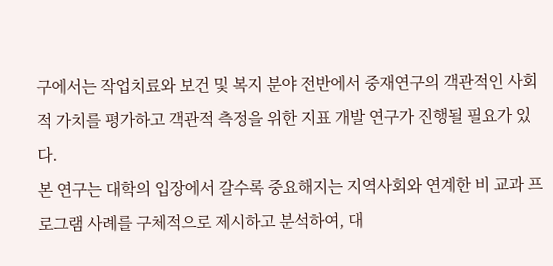구에서는 작업치료와 보건 및 복지 분야 전반에서 중재연구의 객관적인 사회적 가치를 평가하고 객관적 측정을 위한 지표 개발 연구가 진행될 필요가 있다.
본 연구는 대학의 입장에서 갈수록 중요해지는 지역사회와 연계한 비 교과 프로그램 사례를 구체적으로 제시하고 분석하여, 대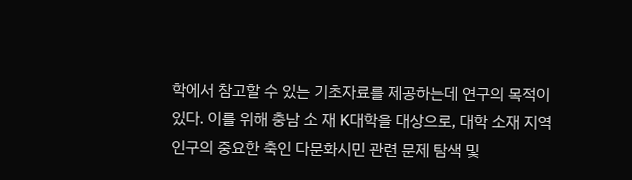학에서 참고할 수 있는 기초자료를 제공하는데 연구의 목적이 있다. 이를 위해 충남 소 재 K대학을 대상으로, 대학 소재 지역 인구의 중요한 축인 다문화시민 관련 문제 탐색 및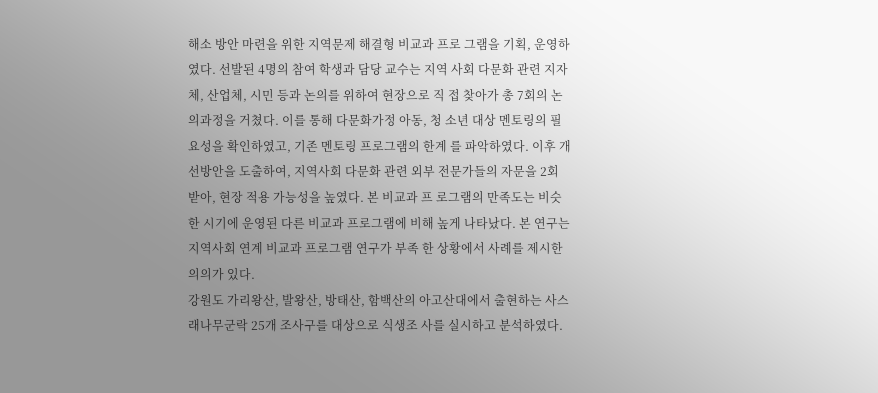해소 방안 마련을 위한 지역문제 해결형 비교과 프로 그램을 기획, 운영하였다. 선발된 4명의 참여 학생과 담당 교수는 지역 사회 다문화 관련 지자체, 산업체, 시민 등과 논의를 위하여 현장으로 직 접 찾아가 총 7회의 논의과정을 거쳤다. 이를 통해 다문화가정 아동, 청 소년 대상 멘토링의 필요성을 확인하였고, 기존 멘토링 프로그램의 한계 를 파악하였다. 이후 개선방안을 도출하여, 지역사회 다문화 관련 외부 전문가들의 자문을 2회 받아, 현장 적용 가능성을 높였다. 본 비교과 프 로그램의 만족도는 비슷한 시기에 운영된 다른 비교과 프로그램에 비해 높게 나타났다. 본 연구는 지역사회 연계 비교과 프로그램 연구가 부족 한 상황에서 사례를 제시한 의의가 있다.
강원도 가리왕산, 발왕산, 방태산, 함백산의 아고산대에서 출현하는 사스래나무군락 25개 조사구를 대상으로 식생조 사를 실시하고 분석하였다.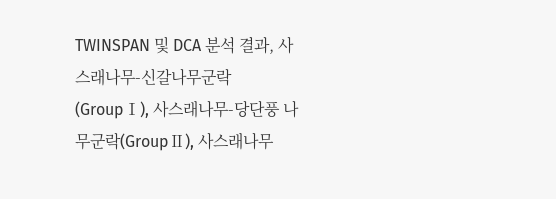TWINSPAN 및 DCA 분석 결과, 사스래나무-신갈나무군락(GroupⅠ), 사스래나무-당단풍 나무군락(GroupⅡ), 사스래나무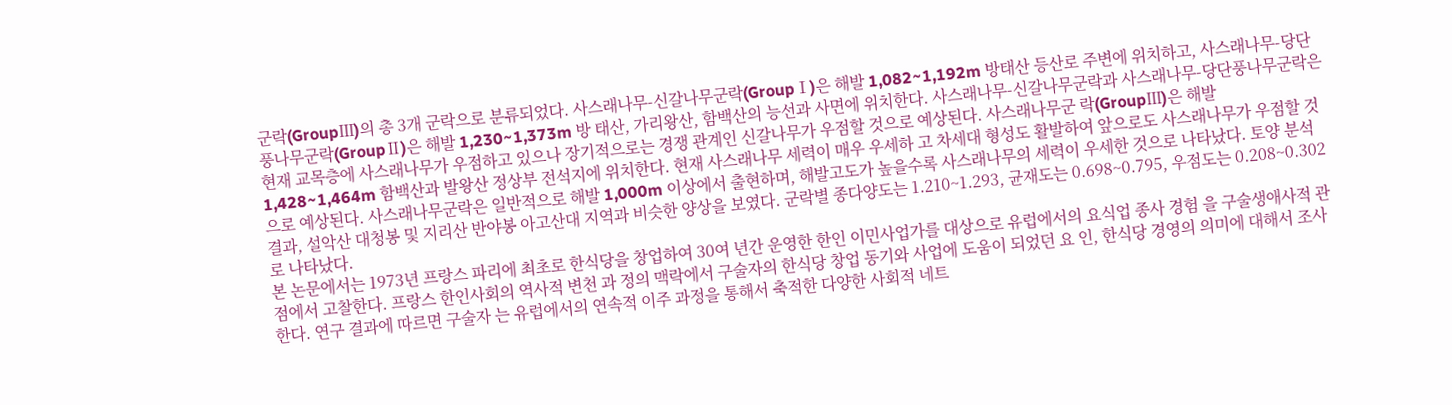군락(GroupⅢ)의 총 3개 군락으로 분류되었다. 사스래나무-신갈나무군락(GroupⅠ)은 해발 1,082~1,192m 방태산 등산로 주변에 위치하고, 사스래나무-당단풍나무군락(GroupⅡ)은 해발 1,230~1,373m 방 태산, 가리왕산, 함백산의 능선과 사면에 위치한다. 사스래나무-신갈나무군락과 사스래나무-당단풍나무군락은 현재 교목층에 사스래나무가 우점하고 있으나 장기적으로는 경쟁 관계인 신갈나무가 우점할 것으로 예상된다. 사스래나무군 락(GroupⅢ)은 해발 1,428~1,464m 함백산과 발왕산 정상부 전석지에 위치한다. 현재 사스래나무 세력이 매우 우세하 고 차세대 형성도 활발하여 앞으로도 사스래나무가 우점할 것으로 예상된다. 사스래나무군락은 일반적으로 해발 1,000m 이상에서 출현하며, 해발고도가 높을수록 사스래나무의 세력이 우세한 것으로 나타났다. 토양 분석 결과, 설악산 대청봉 및 지리산 반야봉 아고산대 지역과 비슷한 양상을 보였다. 군락별 종다양도는 1.210~1.293, 균재도는 0.698~0.795, 우점도는 0.208~0.302로 나타났다.
본 논문에서는 1973년 프랑스 파리에 최초로 한식당을 창업하여 30여 년간 운영한 한인 이민사업가를 대상으로 유럽에서의 요식업 종사 경험 을 구술생애사적 관점에서 고찰한다. 프랑스 한인사회의 역사적 변천 과 정의 맥락에서 구술자의 한식당 창업 동기와 사업에 도움이 되었던 요 인, 한식당 경영의 의미에 대해서 조사한다. 연구 결과에 따르면 구술자 는 유럽에서의 연속적 이주 과정을 통해서 축적한 다양한 사회적 네트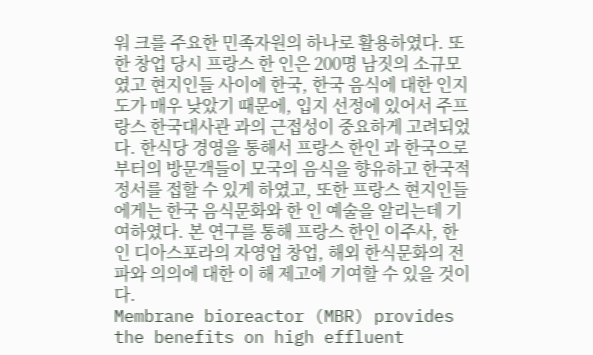워 크를 주요한 민족자원의 하나로 활용하였다. 또한 창업 당시 프랑스 한 인은 200명 남짓의 소규모였고 현지인들 사이에 한국, 한국 음식에 대한 인지도가 매우 낮았기 때문에, 입지 선정에 있어서 주프랑스 한국대사관 과의 근접성이 중요하게 고려되었다. 한식당 경영을 통해서 프랑스 한인 과 한국으로부터의 방문객들이 모국의 음식을 향유하고 한국적 정서를 접할 수 있게 하였고, 또한 프랑스 현지인들에게는 한국 음식문화와 한 인 예술을 알리는데 기여하였다. 본 연구를 통해 프랑스 한인 이주사, 한 인 디아스포라의 자영업 창업, 해외 한식문화의 전파와 의의에 대한 이 해 제고에 기여할 수 있을 것이다.
Membrane bioreactor (MBR) provides the benefits on high effluent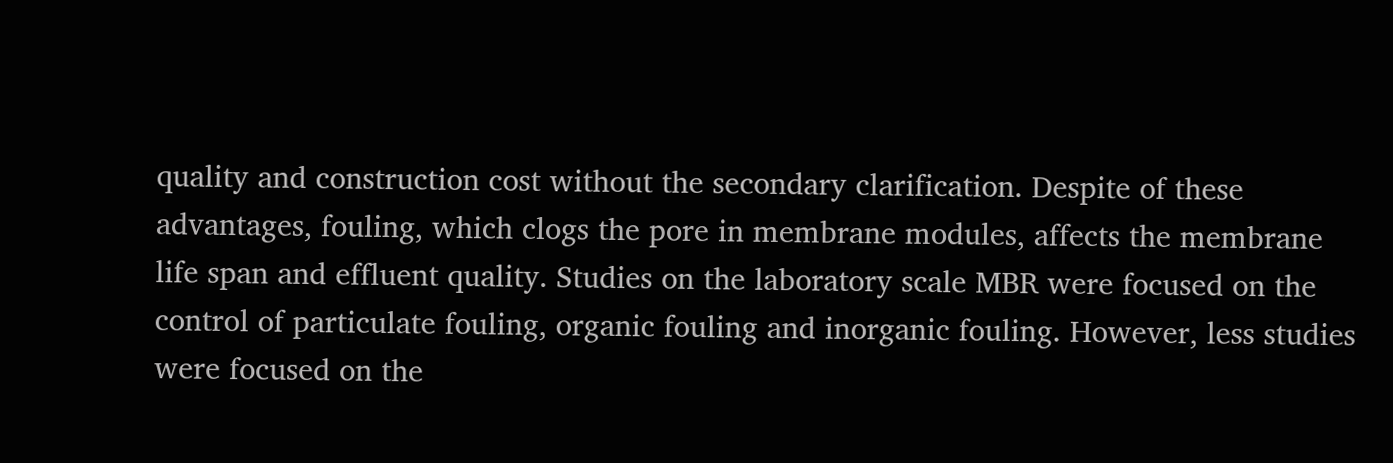quality and construction cost without the secondary clarification. Despite of these advantages, fouling, which clogs the pore in membrane modules, affects the membrane life span and effluent quality. Studies on the laboratory scale MBR were focused on the control of particulate fouling, organic fouling and inorganic fouling. However, less studies were focused on the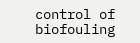control of biofouling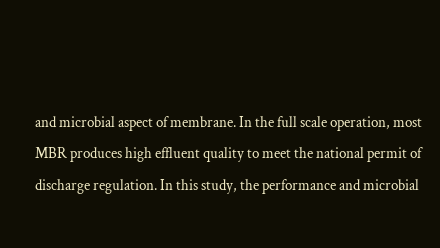and microbial aspect of membrane. In the full scale operation, most MBR produces high effluent quality to meet the national permit of discharge regulation. In this study, the performance and microbial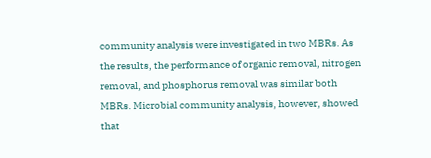community analysis were investigated in two MBRs. As the results, the performance of organic removal, nitrogen removal, and phosphorus removal was similar both MBRs. Microbial community analysis, however, showed that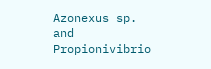Azonexus sp. and Propionivibrio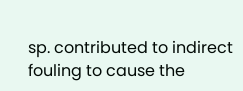sp. contributed to indirect fouling to cause the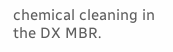chemical cleaning in the DX MBR.